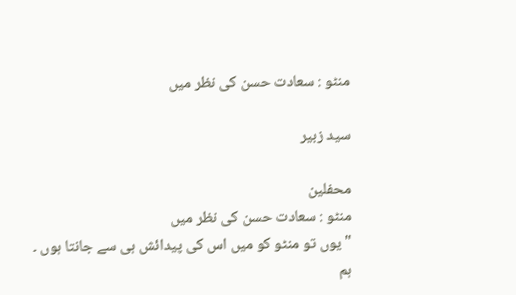منٹو : سعادت حسن کی نظر میں

سید زبیر

محفلین
منٹو : سعادت حسن کی نظر میں
" یوں تو منٹو کو میں اس کی پیدائش ہی سے جانتا ہوں ۔ ہم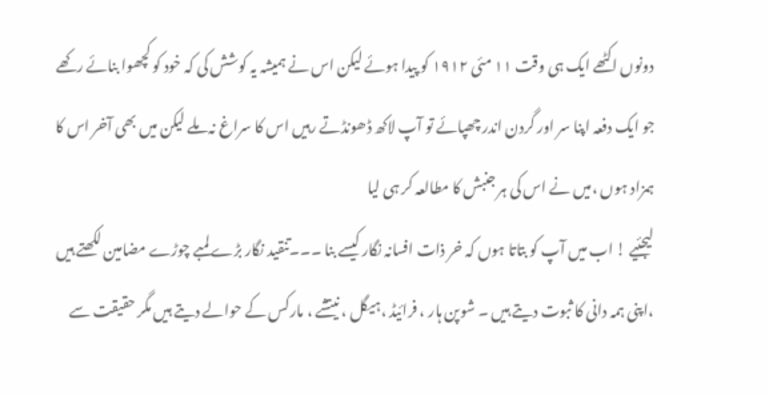دونوں اکٹھے ایک ہی وقت ۱۱ مئی ۱۹۱۲ کو پیدا ہوئے لیکن اس نے ہمیشہ یہ کوشش کی کہ خود کو کچھوا بنائے رکھے جو ایک دفعہ اپنا سر اور گردن اندر چھپائے تو آپ لاکھ ڈھونڈتے رہیں اس کا سراغ نہ ملے لیکن میں بھی آخر اس کا ہمزاد ہوں ،میں نے اس کی ہر جنبش کا مطالعہ کر ہی لیا
لیجئیے ! اب میں آپ کو بتاتا ہوں کہ خر ذات افسانہ نگار کیسے بنا ۔۔۔تنقید نگار بڑے لمبے چوڑے مضامین لکھتے ہیں ،اپنی ہمہ دانی کا ثبوت دیتے ہیں ۔ شوپن ہار ، فرائیڈ ،ہیگل ، نیتشے ، مارکس کے حوالے دیتے ہیں مگر حقیقت سے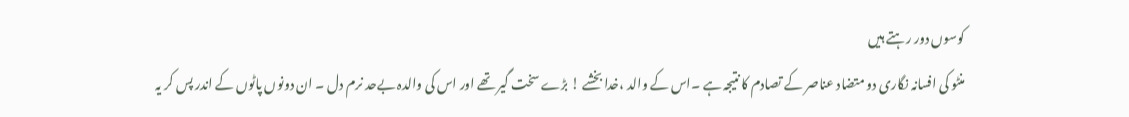کوسوں دور رہتے ہیں
منٹو کی افسانہ نگاری دو متضاد عناصر کے تصادم کا نتیجہ ہے ۔اس کے والد ،خدا بخشے ! بڑے سخت گیر تھے اور اس کی والدہ بےحد نرم دل ۔ ان دونوں پاٹوں کے اندر پس کر یہ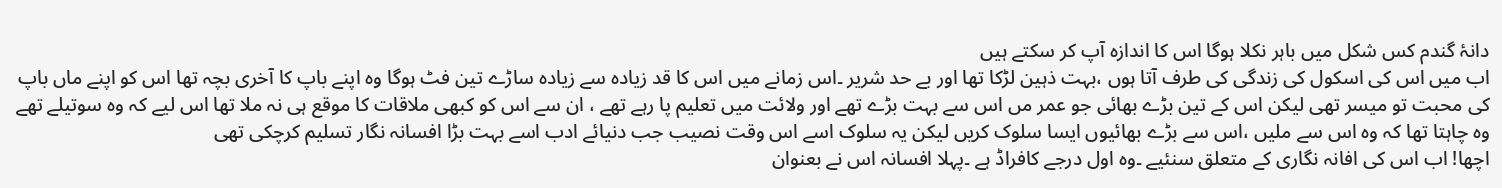دانۂ گندم کس شکل میں باہر نکلا ہوگا اس کا اندازہ آپ کر سکتے ہیں
اب میں اس کی اسکول کی زندگی کی طرف آتا ہوں ،بہت ذہین لڑکا تھا اور بے حد شریر ۔اس زمانے میں اس کا قد زیادہ سے زیادہ ساڑے تین فٹ ہوگا وہ اپنے باپ کا آخری بچہ تھا اس کو اپنے ماں باپ کی محبت تو میسر تھی لیکن اس کے تین بڑے بھائی جو عمر مں اس سے بہت بڑے تھے اور ولائت میں تعلیم پا رہے تھے ، ان سے اس کو کبھی ملاقات کا موقع ہی نہ ملا تھا اس لیے کہ وہ سوتیلے تھے وہ چاہتا تھا کہ وہ اس سے ملیں ،اس سے بڑے بھائیوں ایسا سلوک کریں لیکن یہ سلوک اسے اس وقت نصیب جب دنیائے ادب اسے بہت بڑا افسانہ نگار تسلیم کرچکی تھی
اچھا! اب اس کی افانہ نگاری کے متعلق سنئیے ۔وہ اول درجے کافراڈ ہے ۔پہلا افسانہ اس نے بعنوان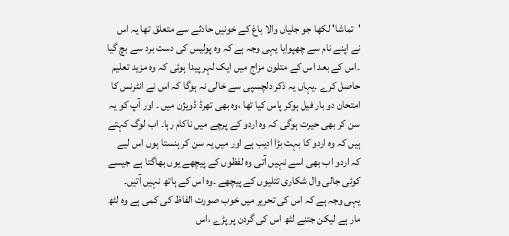'تماشا' لکھا جو جلیاں والا باغ کے خونیں حادثے سے متعلق تھا یہ اس نے اپنے نام سے چھپوایا یہی وجہ ہے کہ وہ پولیس کی دست برد سے بچ گیا ۔اس کے بعد اس کے متلون مزاج میں ایک لہر پیدا ہوئی کہ وہ مزید تعلیم حاصل کرے ۔یہاں یہ ذکر دلچسپی سے خالی نہ ہوگا کہ اس نے انٹرنس کا امتحان دو بار فیل ہوکر پاس کیا تھا ،وہ بھی تھرڈ ڈویژن میں ۔ اور آپ کو یہ سن کر بھی حیرت ہوگی کہ وہ اردو کے پرچے میں ناکام رہا۔ اب لوگ کہتے ہیں کہ وہ اردو کا بہت بڑا ادیب ہے اور میں یہ سن کر ہنستا ہوں اس لیے کہ اردو اب بھی اسے نہیں آتی وہ لفظوں کے پیچھے یوں بھاگتا ہے جیسے کوئی جالی وال شکاری تتلیوں کے پیچھے ۔وہ اس کے ہاتھ نہیں آتیں۔ یہی وجہ ہے کہ اس کی تحریر میں خوب صورت الفاظ کی کمی ہے وہ لٹھ مار ہے لیکن جتنے لٹھ اس کی گردن پر پڑے ،اس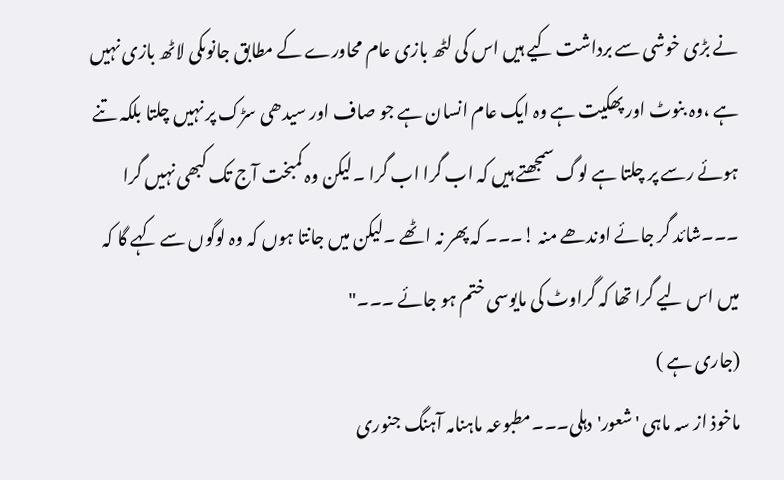نے بڑی خوشی سے برداشت کیے ہیں اس کی لٹھ بازی عام محاورے کے مطابق جانوںکی لاٹھ بازی نہیں ہے ،وہ بنوٹ اور پھکیت ہے وہ ایک عام انسان ہے جو صاف اور سیدھی سڑک پر نہیں چلتا بلکہ تنے ہوئے رسے پر چلتا ہے لوگ سمجھتے ہیں کہ اب گرا اب گرا ۔لیکن وہ کمبخت آج تک کبھی نہیں گرا ۔۔۔شائد گر جائے اوندھے منہ !۔۔۔ کہ پھر نہ اٹھے ۔لیکن میں جانتا ہوں کہ وہ لوگوں سے کہے گا کہ میں اس لیے گرا تھا کہ گراوٹ کی مایوسی ختم ہو جائے ۔۔۔"
(جاری ہے )
ماخوذ از سہ ماہی 'شعور'دہلی۔۔۔مطبوعہ ماہنامہ آہنگ جنوری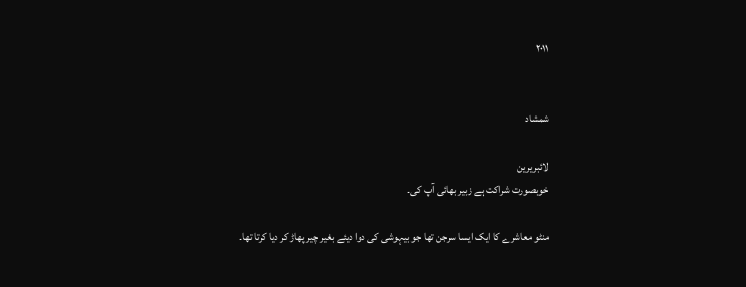۲۰۱۱


شمشاد

لائبریرین
خوبصورت شراکت ہے زبیر بھائی آپ کی۔

منٹو معاشرے کا ایک ایسا سرجن تھا جو بیہوشی کی دوا دیئے بغیر چیر پھاڑ کر دیا کرتا تھا۔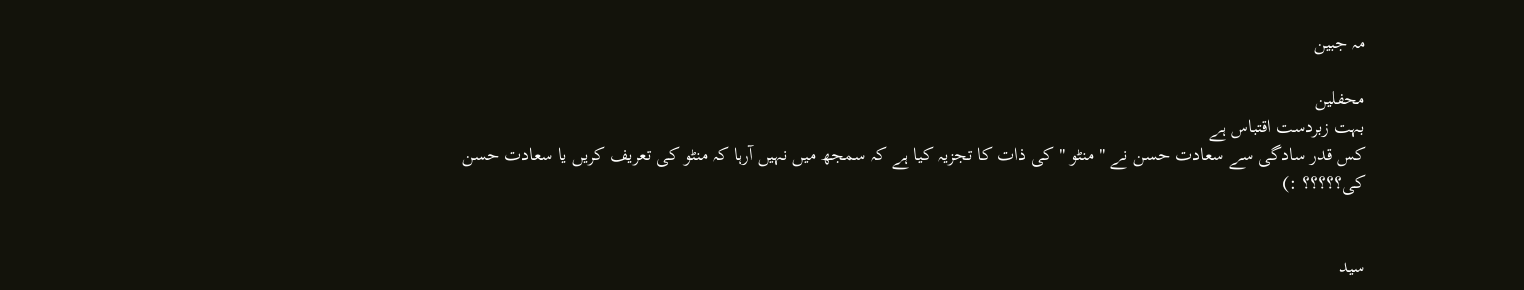مہ جبین

محفلین
بہت زبردست اقتباس ہے
کس قدر سادگی سے سعادت حسن نے " منٹو " کی ذات کا تجزیہ کیا ہے کہ سمجھ میں نہیں آرہا کہ منٹو کی تعریف کریں یا سعادت حسن کی؟؟؟؟؟ :)


سید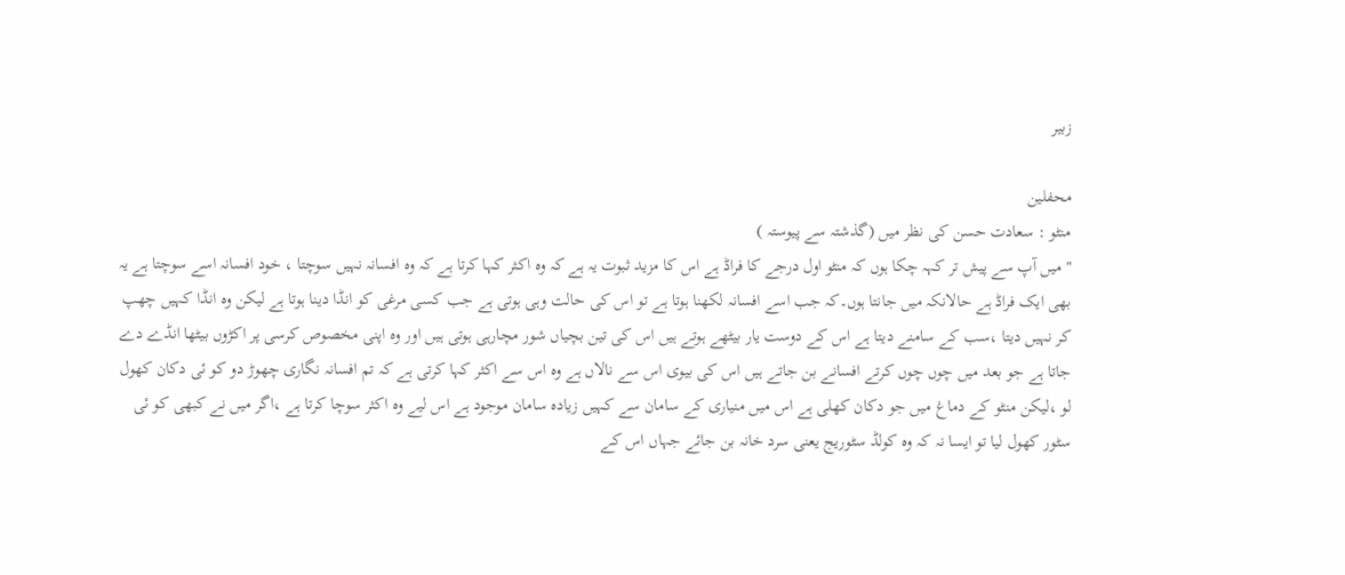زبیر

محفلین
منٹو : سعادت حسن کی نظر میں (گذشتہ سے پیوستہ )
" میں آپ سے پیش تر کہہ چکا ہوں کہ منٹو اول درجے کا فراڈ ہے اس کا مزید ثبوت یہ ہے کہ وہ اکثر کہا کرتا ہے کہ وہ افسانہ نہیں سوچتا ، خود افسانہ اسے سوچتا ہے یہ بھی ایک فراڈ ہے حالانکہ میں جانتا ہوں۔کہ جب اسے افسانہ لکھنا ہوتا ہے تو اس کی حالت وہی ہوتی ہے جب کسی مرغی کو انڈا دینا ہوتا ہے لیکن وہ انڈا کہیں چھپ کر نہیں دیتا ،سب کے سامنے دیتا ہے اس کے دوست یار بیٹھے ہوتے ہیں اس کی تین بچیاں شور مچارہی ہوتی ہیں اور وہ اپنی مخصوص کرسی پر اکڑوں بیٹھا انڈے دے جاتا ہے جو بعد میں چوں چوں کرتے افسانے بن جاتے ہیں اس کی بیوی اس سے نالاں ہے وہ اس سے اکثر کہا کرتی ہے کہ تم افسانہ نگاری چھوڑ دو کو ئی دکان کھول لو ،لیکن منٹو کے دماغ میں جو دکان کھلی ہے اس میں منیاری کے سامان سے کہیں زیادہ سامان موجود ہے اس لیے وہ اکثر سوچا کرتا ہے ،اگر میں نے کبھی کو ئی سٹور کھول لیا تو ایسا نہ کہ وہ کولڈ سٹوریج یعنی سرد خانہ بن جائے جہاں اس کے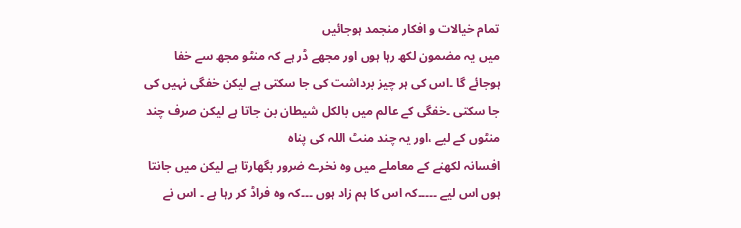تمام خیالات و افکار منجمد ہوجائیں
میں یہ مضمون لکھ رہا ہوں اور مجھے ڈر ہے کہ منٹو مجھ سے خفا ہوجائے گا ۔اس کی ہر چیز برداشت کی جا سکتی ہے لیکن خفگی نہیں کی جا سکتی ۔خفگی کے عالم میں بالکل شیطان بن جاتا ہے لیکن صرف چند منٹوں کے لیے ،اور یہ چند منٹ اللہ کی پناہ
افسانہ لکھنے کے معاملے میں وہ نخرے ضرور بگھارتا ہے لیکن میں جانتا ہوں اس لیے ۔۔۔۔۔کہ اس کا ہم زاد ہوں ۔۔۔کہ وہ فراڈ کر رہا ہے ۔ اس نے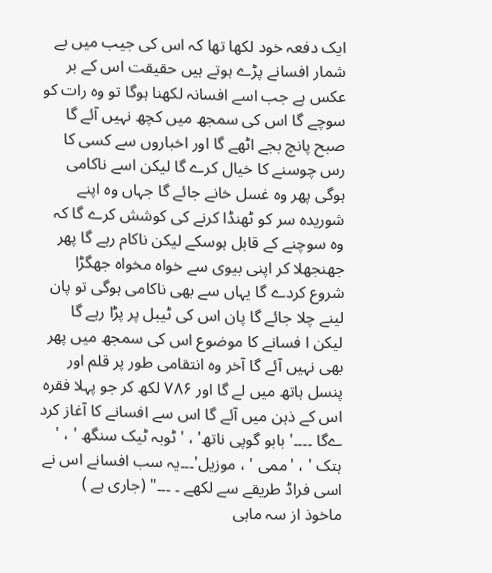ایک دفعہ خود لکھا تھا کہ اس کی جیب میں بے شمار افسانے پڑے ہوتے ہیں حقیقت اس کے بر عکس ہے جب اسے افسانہ لکھنا ہوگا تو وہ رات کو سوچے گا اس کی سمجھ میں کچھ نہیں آئے گا صبح پانچ بجے اٹھے گا اور اخباروں سے کسی کا رس چوسنے کا خیال کرے گا لیکن اسے ناکامی ہوگی پھر وہ غسل خانے جائے گا جہاں وہ اپنے شوریدہ سر کو ٹھنڈا کرنے کی کوشش کرے گا کہ وہ سوچنے کے قابل ہوسکے لیکن ناکام رہے گا پھر جھنجھلا کر اپنی بیوی سے خواہ مخواہ جھگڑا شروع کردے گا یہاں سے بھی ناکامی ہوگی تو پان لینے چلا جائے گا پان اس کی ٹیبل پر پڑا رہے گا لیکن ا فسانے کا موضوع اس کی سمجھ میں پھر بھی نہیں آئے گا آخر وہ انتقامی طور پر قلم اور پنسل ہاتھ میں لے گا اور ۷۸۶ لکھ کر جو پہلا فقرہ اس کے ذہن میں آئے گا اس سے افسانے کا آغاز کرد ےگا ۔۔۔۔'بابو گوپی ناتھ' ، 'ٹوبہ ٹیک سنگھ ' ، ' ہتک ' ، 'ممی ' ، موزیل'۔۔۔یہ سب افسانے اس نے اسی فراڈ طریقے سے لکھے ۔ ۔۔۔" (جاری ہے )
ماخوذ از سہ ماہی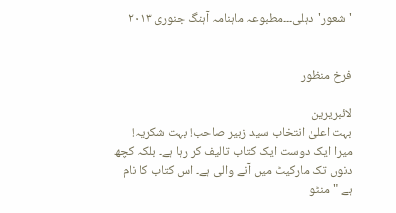'شعور'دہلی۔۔۔مطبوعہ ماہنامہ آہنگ جنوری ۲۰۱۳


فرخ منظور

لائبریرین
بہت اعلیٰ انتخاب سید زبیر صاحب! بہت شکریہ!
میرا ایک دوست ایک کتاب تالیف کر رہا ہے۔ بلکہ کچھ دنوں تک مارکیٹ میں آنے والی ہے۔ اس کتاب کا نام ہے "منٹو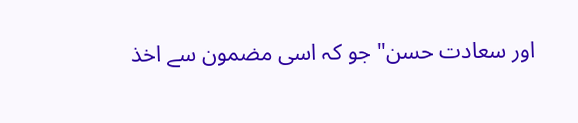اور سعادت حسن" جو کہ اسی مضمون سے اخذ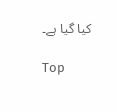کیا گیا ہے۔

Top